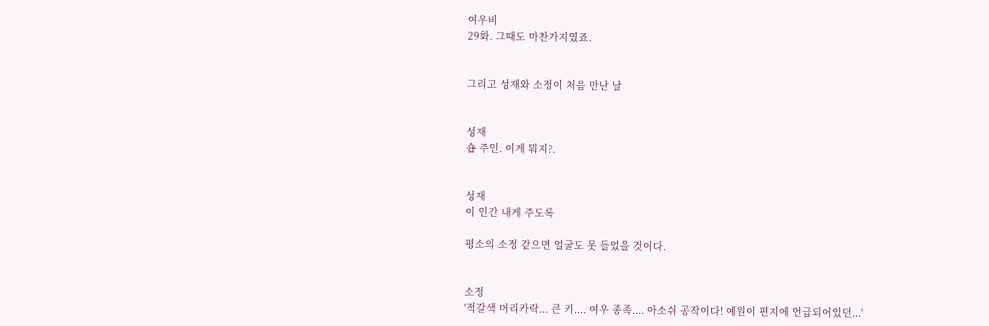여우비
29화. 그때도 마찬가지였죠.


그리고 성재와 소정이 처음 만난 날


성재
숍 주인. 이게 뭐지?.


성재
이 인간 내게 주도록

평소의 소정 같으면 얼굴도 못 들었을 것이다.


소정
'적갈색 머리카락... 큰 키.... 여우 종족.... 아소쉬 공작이다! 예원이 편지에 언급되어있던...'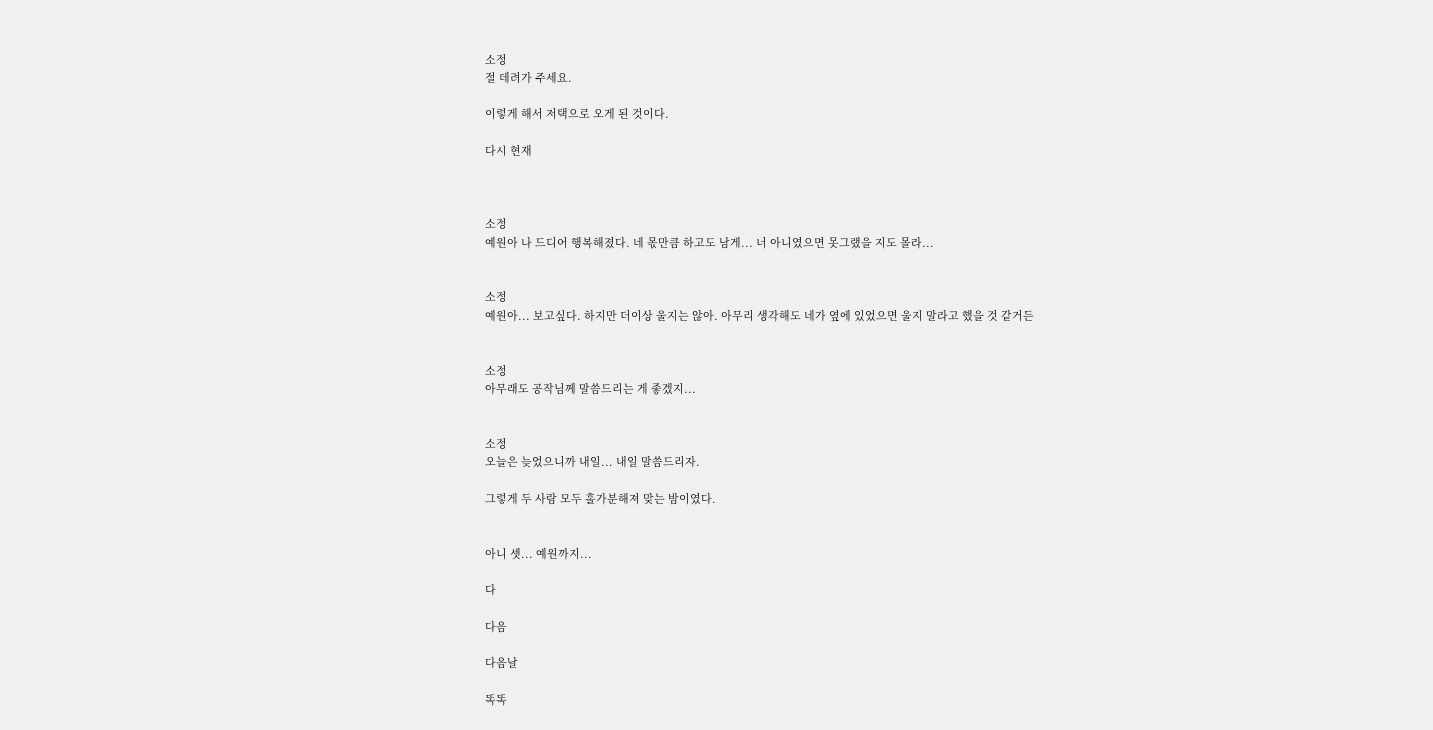소정
절 데려가 주세요.

이렇게 해서 저택으로 오게 된 것이다.

다시 현재



소정
예원아 나 드디어 행복해졌다. 네 몫만큼 하고도 남게... 너 아니였으면 못그랬을 지도 몰라...


소정
예원아... 보고싶다. 하지만 더이상 울지는 않아. 아무리 생각해도 네가 옆에 있었으면 울지 말라고 했을 것 같거든


소정
아무래도 공작님께 말씀드리는 게 좋겠지...


소정
오늘은 늦었으니까 내일... 내일 말씀드리자.

그렇게 두 사람 모두 홀가분해져 맞는 밤이였다.


아니 셋... 예원까지...

다

다음

다음날

똑똑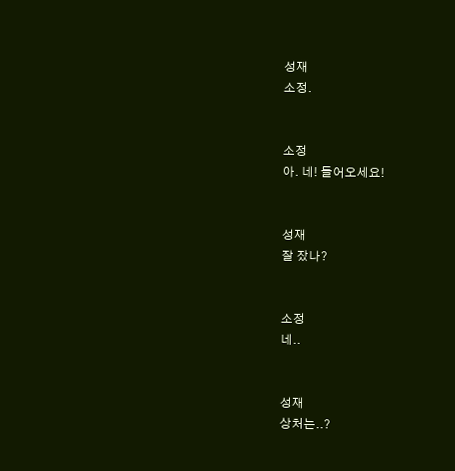성재
소정.


소정
아. 네! 들어오세요!


성재
잘 잤나?


소정
네..


성재
상처는..?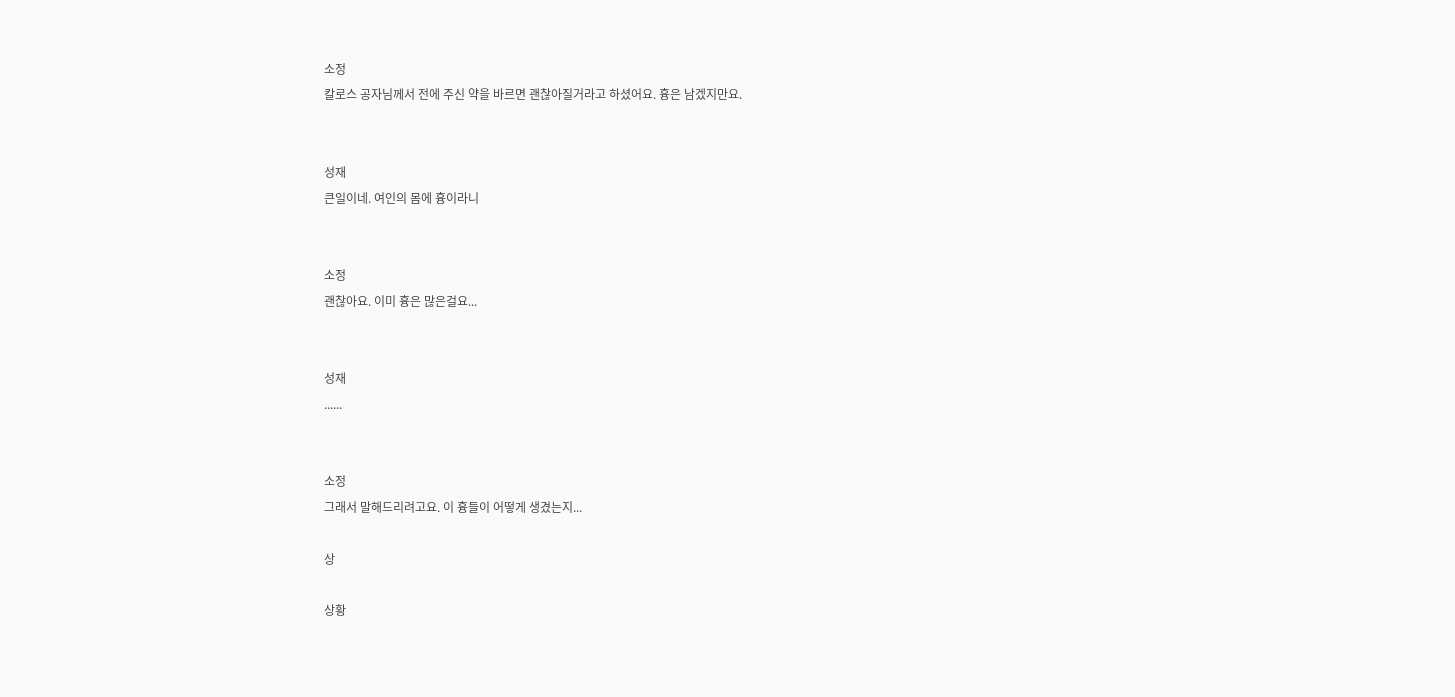소정
칼로스 공자님께서 전에 주신 약을 바르면 괜찮아질거라고 하셨어요. 흉은 남겠지만요.


성재
큰일이네. 여인의 몸에 흉이라니


소정
괜찮아요. 이미 흉은 많은걸요...


성재
......


소정
그래서 말해드리려고요. 이 흉들이 어떻게 생겼는지...

상

상황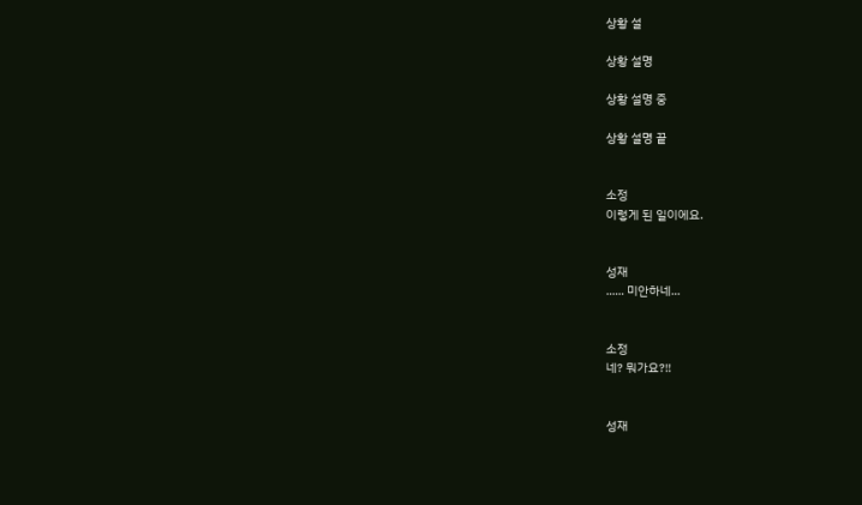상황 설

상황 설명

상황 설명 중

상황 설명 끝


소정
이렇게 된 일이에요.


성재
...... 미안하네...


소정
네? 뭐가요?!!


성재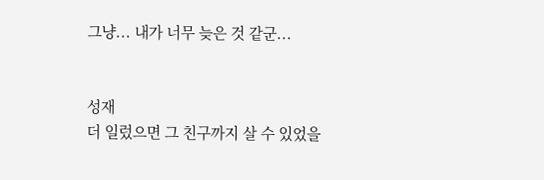그냥... 내가 너무 늦은 것 같군...


성재
더 일렀으면 그 친구까지 살 수 있었을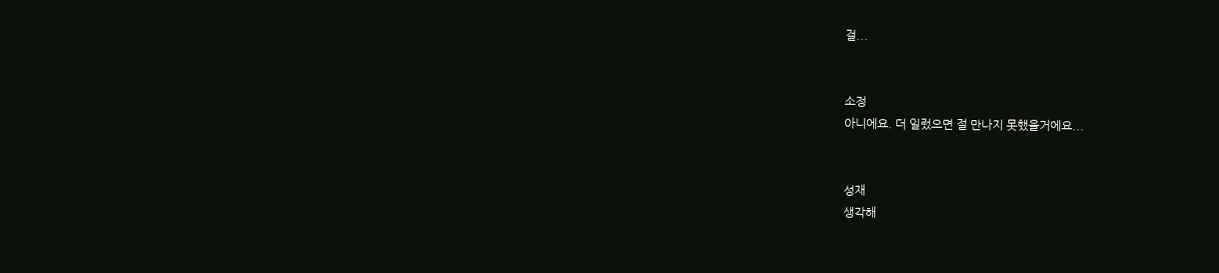걸...


소정
아니에요. 더 일렀으면 절 만나지 못했을거에요...


성재
생각해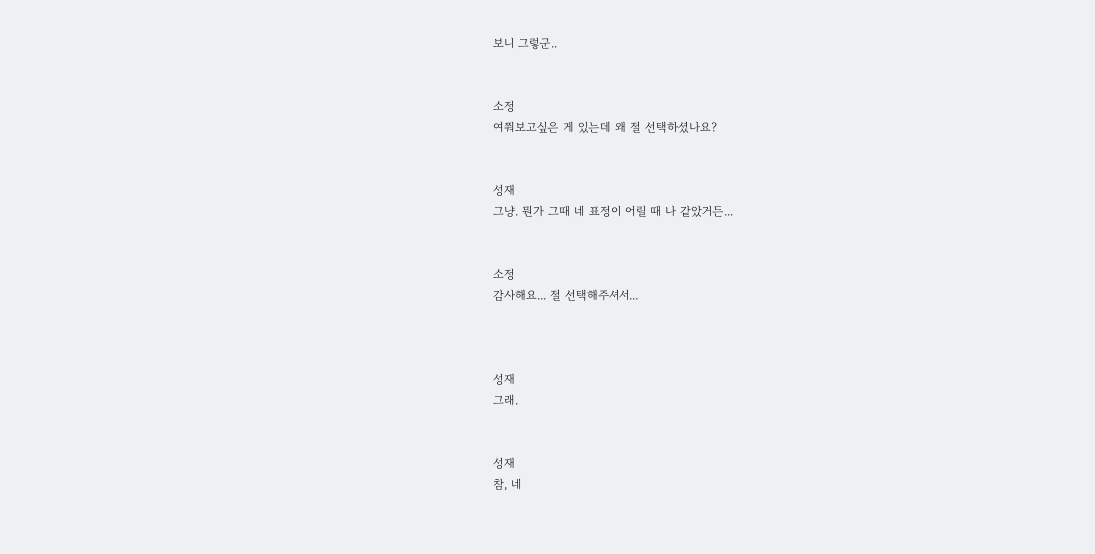보니 그렇군..


소정
여쭤보고싶은 게 있는데 왜 절 선택하셨나요?


성재
그냥. 뭔가 그때 네 표정이 어릴 때 나 같았거든...


소정
감사해요... 절 선택해주셔서...



성재
그래.


성재
참, 네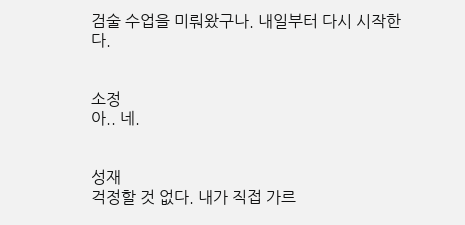검술 수업을 미뤄왔구나. 내일부터 다시 시작한다.


소정
아.. 네.


성재
걱정할 것 없다. 내가 직접 가르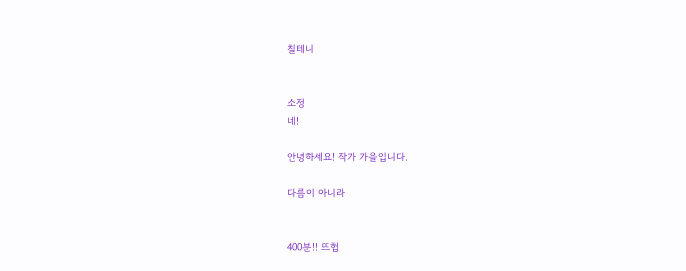칠테니


소정
네!

안녕하세요! 작가 가을입니다.

다름이 아니라


400분!! 뜨헙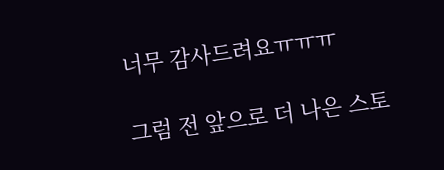너무 감사드려요ㅠㅠㅠ

그럼 전 앞으로 더 나은 스토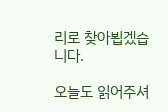리로 찾아뵙겠습니다.

오늘도 읽어주셔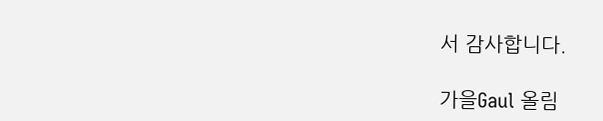서 감사합니다.

가을Gaul 올림